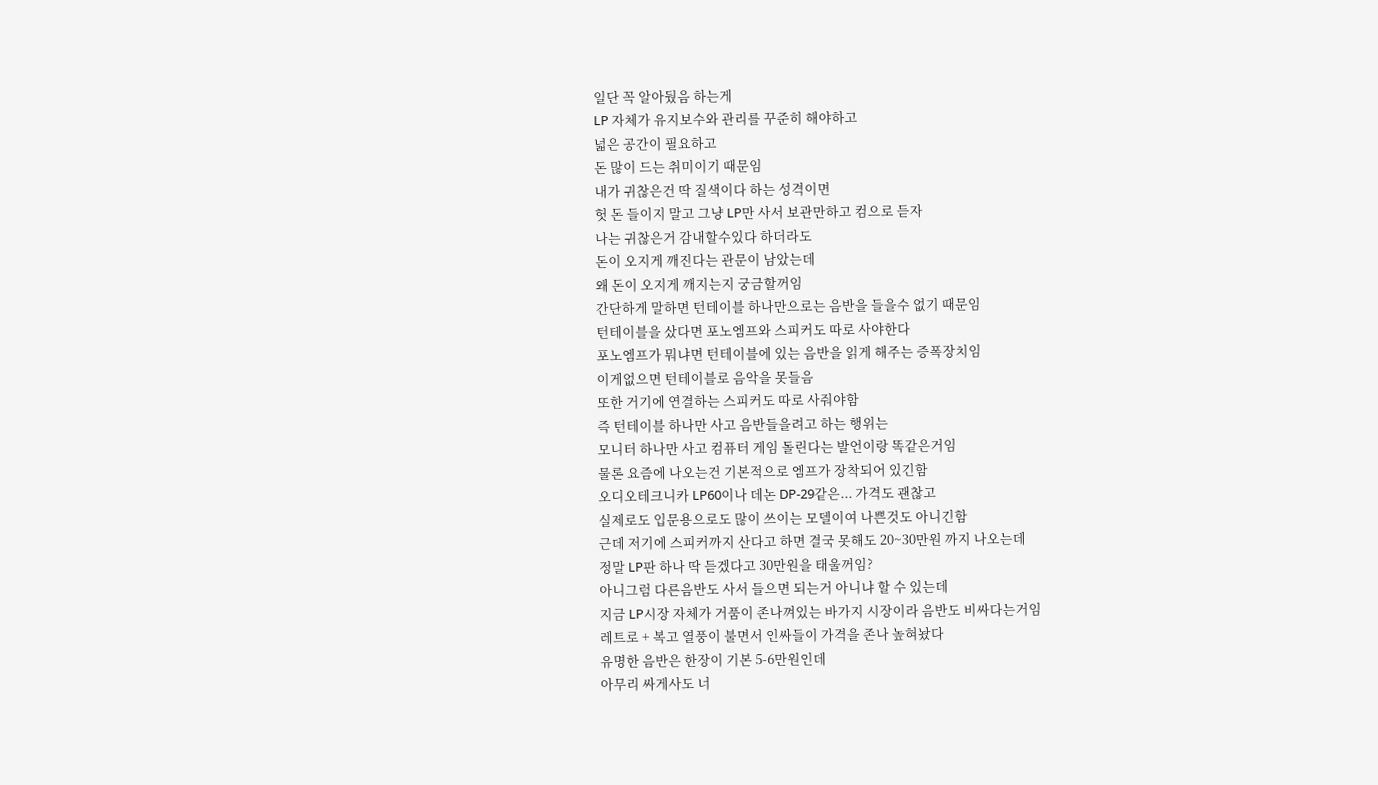일단 꼭 알아뒀음 하는게
LP 자체가 유지보수와 관리를 꾸준히 해야하고
넓은 공간이 필요하고
돈 많이 드는 취미이기 때문임
내가 귀찮은건 딱 질색이다 하는 성격이면
헛 돈 들이지 말고 그냥 LP만 사서 보관만하고 컴으로 듣자
나는 귀찮은거 감내할수있다 하더라도
돈이 오지게 깨진다는 관문이 남았는데
왜 돈이 오지게 깨지는지 궁금할꺼임
간단하게 말하면 턴테이블 하나만으로는 음반을 들을수 없기 때문임
턴테이블을 샀다면 포노엠프와 스피커도 따로 사야한다
포노엠프가 뭐냐면 턴테이블에 있는 음반을 읽게 해주는 증폭장치임
이게없으면 턴테이블로 음악을 못들음
또한 거기에 연결하는 스피커도 따로 사줘야함
즉 턴테이블 하나만 사고 음반들을려고 하는 행위는
모니터 하나만 사고 컴퓨터 게임 돌린다는 발언이랑 똑같은거임
물론 요즘에 나오는건 기본적으로 엠프가 장착되어 있긴함
오디오테크니카 LP60이나 데논 DP-29같은... 가격도 괜찮고
실제로도 입문용으로도 많이 쓰이는 모델이여 나쁜것도 아니긴함
근데 저기에 스피커까지 산다고 하면 결국 못해도 20~30만원 까지 나오는데
정말 LP판 하나 딱 듣겠다고 30만원을 태울꺼임?
아니그럼 다른음반도 사서 들으면 되는거 아니냐 할 수 있는데
지금 LP시장 자체가 거품이 존나껴있는 바가지 시장이라 음반도 비싸다는거임
레트로 + 복고 열풍이 불면서 인싸들이 가격을 존나 높혀놨다
유명한 음반은 한장이 기본 5-6만원인데
아무리 싸게사도 너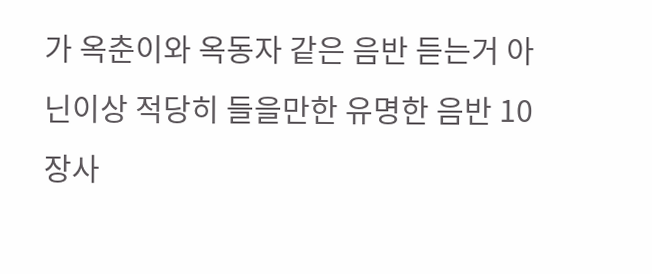가 옥춘이와 옥동자 같은 음반 듣는거 아닌이상 적당히 들을만한 유명한 음반 10장사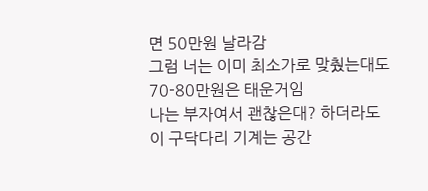면 50만원 날라감
그럼 너는 이미 최소가로 맞췄는대도 70-80만원은 태운거임
나는 부자여서 괜찮은대? 하더라도
이 구닥다리 기계는 공간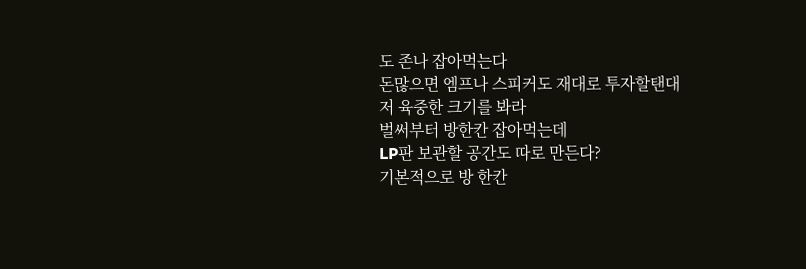도 존나 잡아먹는다
돈많으면 엠프나 스피커도 재대로 투자할탠대
저 육중한 크기를 봐라
벌써부터 방한칸 잡아먹는데
LP판 보관할 공간도 따로 만든다?
기본적으로 방 한칸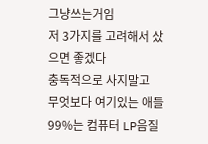그냥쓰는거임
저 3가지를 고려해서 샀으면 좋겠다
충독적으로 사지말고
무엇보다 여기있는 애들 99%는 컴퓨터 LP음질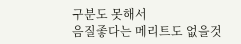구분도 못해서
음질좋다는 메리트도 없을것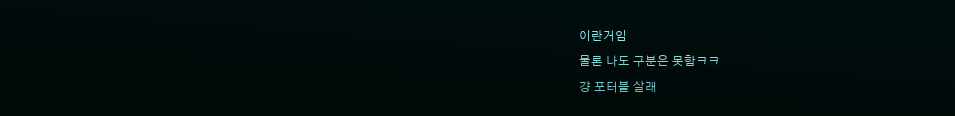이란거임
물론 나도 구분은 못함ㅋㅋ
걍 포터블 살래